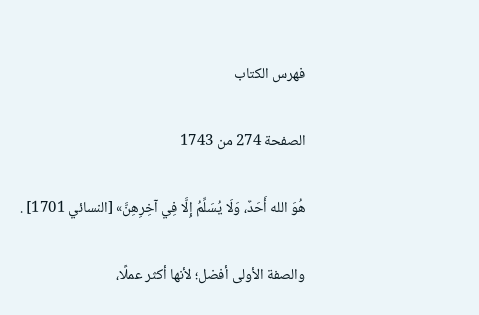فهرس الكتاب

الصفحة 274 من 1743

هُوَ الله أَحَدٌ، وَلَا يُسَلِّمُ إِلَّا فِي آخِرِهِنَّ» [النسائي 1701] .

والصفة الأولى أفضل؛ لأنها أكثر عملًا،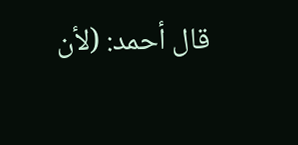قال أحمد: (لأن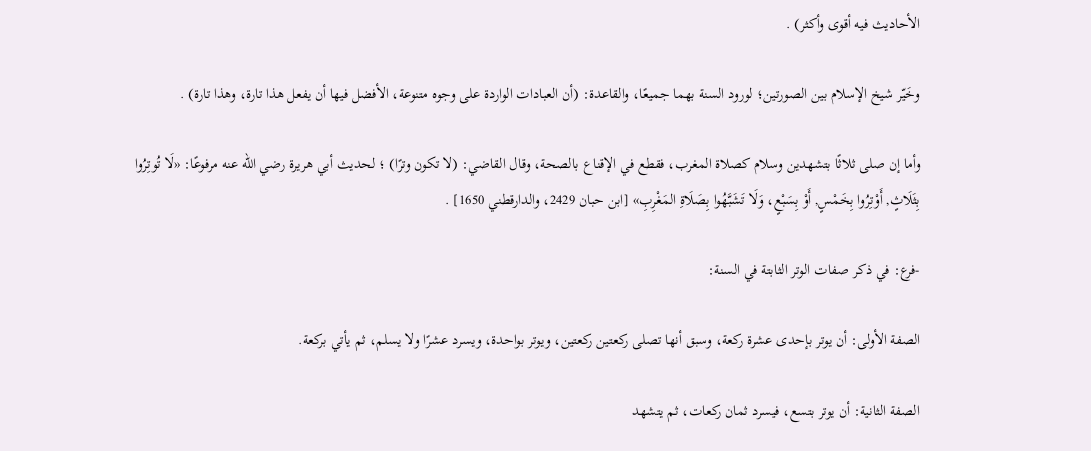الأحاديث فيه أقوى وأكثر) .

وخَيّر شيخ الإسلام بين الصورتين؛ لورود السنة بهما جميعًا، والقاعدة: (أن العبادات الواردة على وجوه متنوعة، الأفضل فيها أن يفعل هذا تارة، وهذا تارة) .

وأما إن صلى ثلاثًا بتشهدين وسلام كصلاة المغرب، فقطع في الإقناع بالصحة، وقال القاضي: (لا تكون وترًا) ؛ لحديث أبي هريرة رضي الله عنه مرفوعًا: «لَا تُوتِرُوا بِثَلَاثٍ, أَوْتِرُوا بِخَمْسٍ, أَوْ بِسَبْعٍ، وَلَا تَشَبَّهُوا بِصَلَاةِ المَغْرِبِ» [ابن حبان 2429، والدارقطني 1650] .

-فرع: في ذكر صفات الوتر الثابتة في السنة:

الصفة الأولى: أن يوتر بإحدى عشرة ركعة، وسبق أنها تصلى ركعتين ركعتين، ويوتر بواحدة، ويسرد عشرًا ولا يسلم، ثم يأتي بركعة.

الصفة الثانية: أن يوتر بتسع، فيسرد ثمان ركعات، ثم يتشهد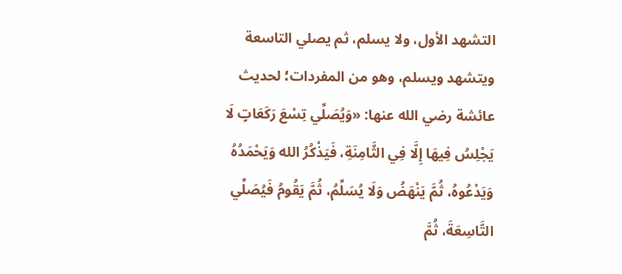التشهد الأول، ولا يسلم، ثم يصلي التاسعة ويتشهد ويسلم، وهو من المفردات؛ لحديث عائشة رضي الله عنها: «وَيُصَلِّي تِسْعَ رَكَعَاتٍ لَا يَجْلِسُ فِيهَا إِلَّا فِي الثَّامِنَةِ، فَيَذْكُرُ الله وَيَحْمَدُهُ وَيَدْعُوهُ، ثُمَّ يَنْهَضُ وَلَا يُسَلِّمُ، ثُمَّ يَقُومُ فَيُصَلِّي التَّاسِعَةَ، ثُمَّ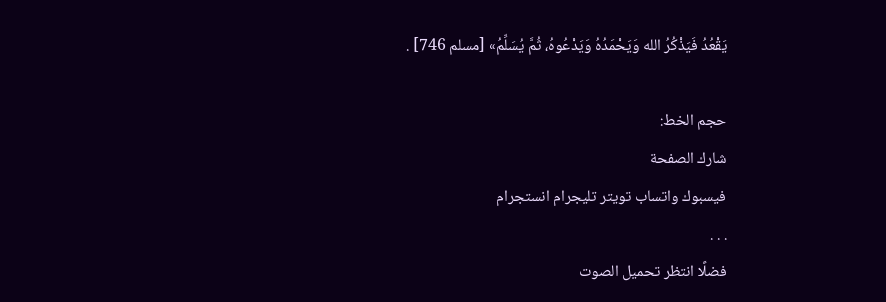يَقْعُدُ فَيَذْكُرُ الله وَيَحْمَدُهُ وَيَدْعُوهُ، ثُمَّ يُسَلِّمُ» [مسلم 746] .

حجم الخط:
شارك الصفحة
فيسبوك واتساب تويتر تليجرام انستجرام
. . .
فضلًا انتظر تحميل الصوت